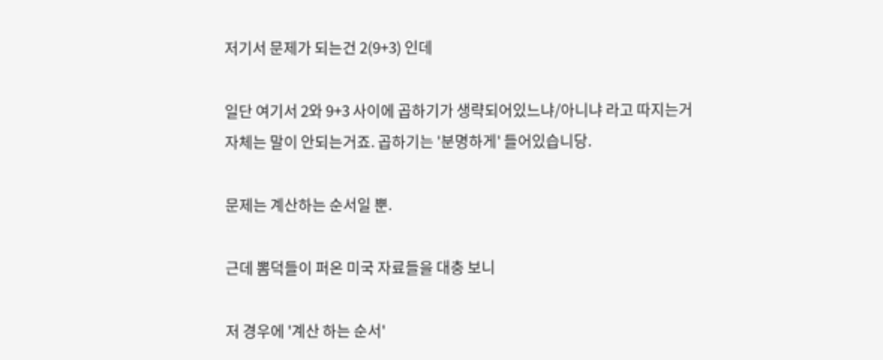저기서 문제가 되는건 2(9+3) 인데

일단 여기서 2와 9+3 사이에 곱하기가 생략되어있느냐/아니냐 라고 따지는거 자체는 말이 안되는거죠. 곱하기는 '분명하게' 들어있습니당.

문제는 계산하는 순서일 뿐.

근데 뽐덕들이 퍼온 미국 자료들을 대충 보니

저 경우에 '계산 하는 순서'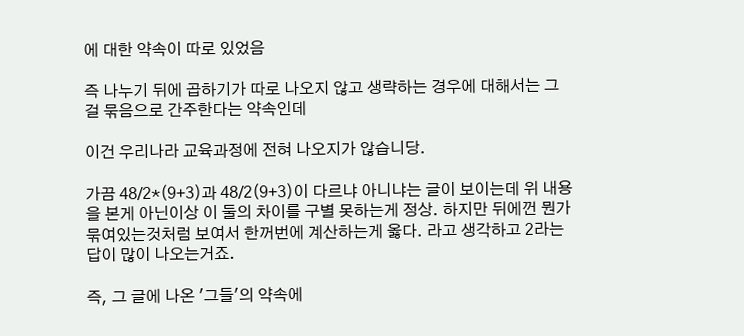에 대한 약속이 따로 있었음

즉 나누기 뒤에 곱하기가 따로 나오지 않고 생략하는 경우에 대해서는 그걸 묶음으로 간주한다는 약속인데

이건 우리나라 교육과정에 전혀 나오지가 않습니당.

가끔 48/2*(9+3)과 48/2(9+3)이 다르냐 아니냐는 글이 보이는데 위 내용을 본게 아닌이상 이 둘의 차이를 구별 못하는게 정상. 하지만 뒤에껀 뭔가 묶여있는것처럼 보여서 한꺼번에 계산하는게 옳다. 라고 생각하고 2라는 답이 많이 나오는거죠.

즉, 그 글에 나온 '그들'의 약속에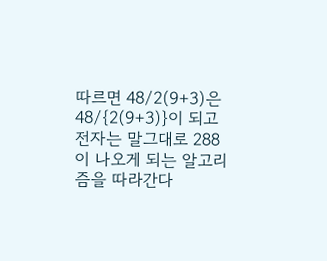따르면 48/2(9+3)은 48/{2(9+3)}이 되고 전자는 말그대로 288이 나오게 되는 알고리즘을 따라간다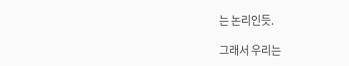는 논리인듯.

그래서 우리는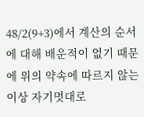48/2(9+3)에서 계산의 순서에 대해 배운적이 없기 때문에 위의 약속에 따르지 않는 이상 자기멋대로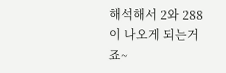해석해서 2와 288이 나오게 되는거죠~